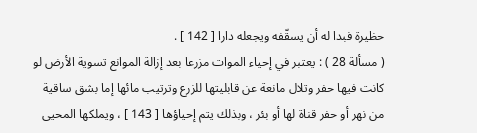حظيرة فبدا له أن يسقّفه ويجعله دارا [ 142 ] .
( مسألة 28 ) : يعتبر في إحياء الموات مزرعا بعد إزالة الموانع تسوية الأرض لو كانت فيها حفر وتلال مانعة عن قابليتها للزرع وترتيب مائها إما بشق ساقية من نهر أو حفر قناة لها أو بئر ، وبذلك يتم إحياؤها [ 143 ] ، ويملكها المحيى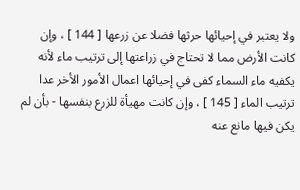ولا يعتبر في إحيائها حرثها فضلا عن زرعها [ 144 ] ، وإن كانت الأرض مما لا تحتاج في زراعتها إلى ترتيب ماء لأنه يكفيه ماء السماء كفى في إحيائها اعمال الأمور الأخر عدا ترتيب الماء [ 145 ] ، وإن كانت مهيأة للزرع بنفسها - بأن لم يكن فيها مانع عنه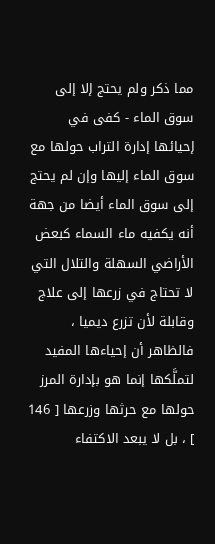مما ذكر ولم يحتج إلا إلى سوق الماء - كفى في إحيائها إدارة التراب حولها مع سوق الماء إليها وإن لم يحتج إلى سوق الماء أيضا من جهة أنه يكفيه ماء السماء كبعض الأراضي السهلة والتلال التي لا تحتاج في زرعها إلى علاج وقابلة لأن تزرع ديميا ، فالظاهر أن إحياءها المفيد لتملَّكها إنما هو بإدارة المرز حولها مع حرثها وزرعها [ 146 ] ، بل لا يبعد الاكتفاء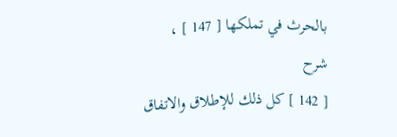بالحرث في تملكها [ 147 ] ،
شرح
[ 142 ] كل ذلك للإطلاق والاتفاق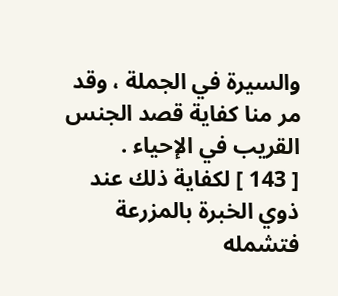والسيرة في الجملة ، وقد مر منا كفاية قصد الجنس القريب في الإحياء .
[ 143 ] لكفاية ذلك عند ذوي الخبرة بالمزرعة فتشمله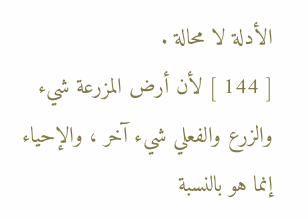الأدلة لا محالة .
[ 144 ] لأن أرض المزرعة شيء والزرع والفعلي شيء آخر ، والإحياء إنما هو بالنسبة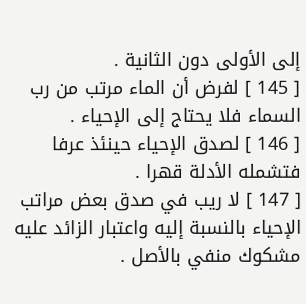إلى الأولى دون الثانية .
[ 145 ] لفرض أن الماء مرتب من رب السماء فلا يحتاج إلى الإحياء .
[ 146 ] لصدق الإحياء حينئذ عرفا فتشمله الأدلة قهرا .
[ 147 ] لا ريب في صدق بعض مراتب الإحياء بالنسبة إليه واعتبار الزائد عليه مشكوك منفي بالأصل .